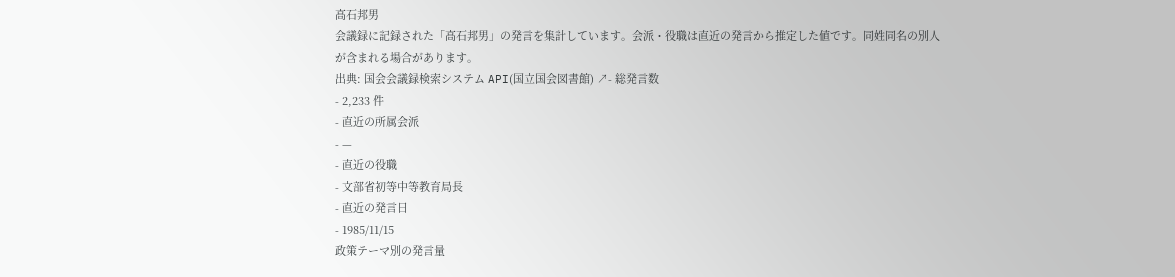高石邦男
会議録に記録された「高石邦男」の発言を集計しています。会派・役職は直近の発言から推定した値です。同姓同名の別人が含まれる場合があります。
出典: 国会会議録検索システム API(国立国会図書館) ↗- 総発言数
- 2,233 件
- 直近の所属会派
- —
- 直近の役職
- 文部省初等中等教育局長
- 直近の発言日
- 1985/11/15
政策テーマ別の発言量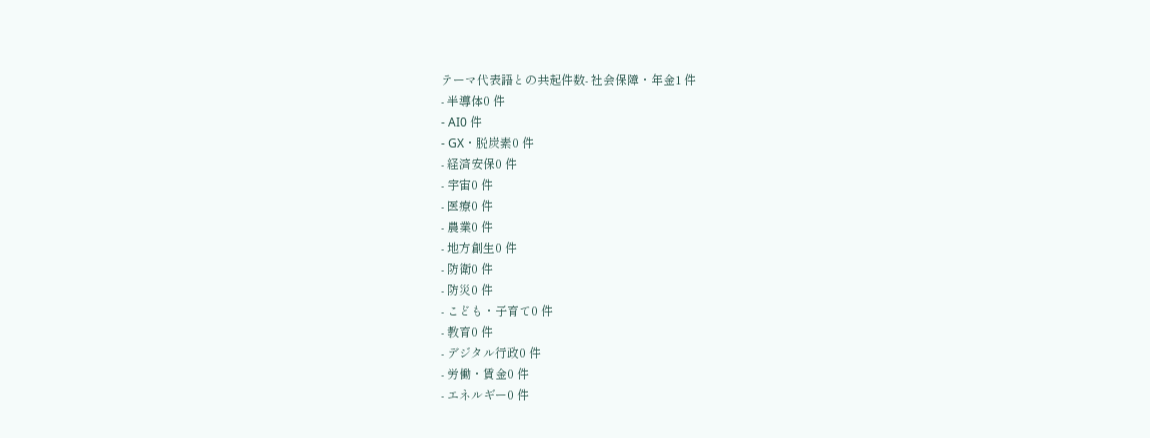テーマ代表語との共起件数- 社会保障・年金1 件
- 半導体0 件
- AI0 件
- GX・脱炭素0 件
- 経済安保0 件
- 宇宙0 件
- 医療0 件
- 農業0 件
- 地方創生0 件
- 防衛0 件
- 防災0 件
- こども・子育て0 件
- 教育0 件
- デジタル行政0 件
- 労働・賃金0 件
- エネルギー0 件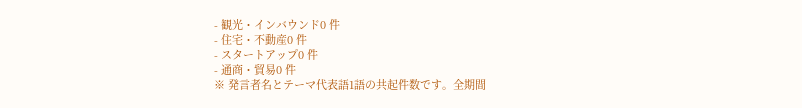- 観光・インバウンド0 件
- 住宅・不動産0 件
- スタートアップ0 件
- 通商・貿易0 件
※ 発言者名とテーマ代表語1語の共起件数です。全期間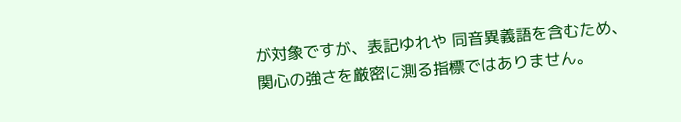が対象ですが、表記ゆれや 同音異義語を含むため、関心の強さを厳密に測る指標ではありません。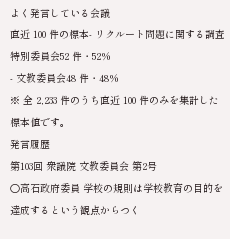よく発言している会議
直近 100 件の標本- リクルート問題に関する調査特別委員会52 件・52%
- 文教委員会48 件・48%
※ 全 2,233 件のうち直近 100 件のみを集計した標本値です。
発言履歴
第103回 衆議院 文教委員会 第2号
○高石政府委員 学校の規則は学校教育の目的を達成するという観点からつく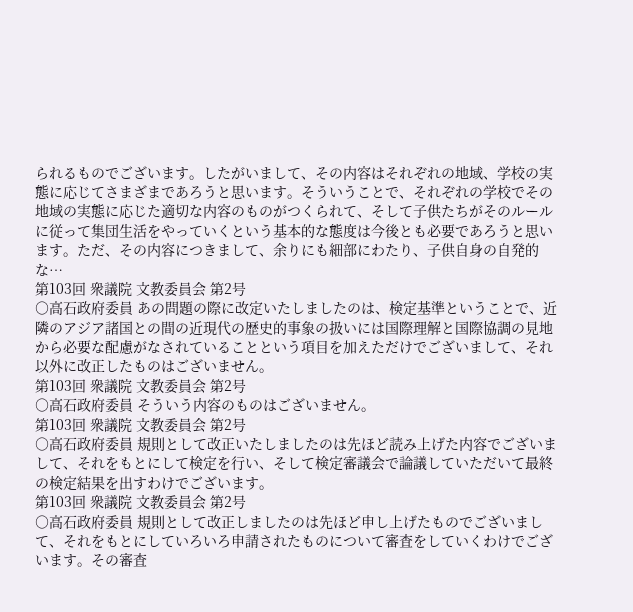られるものでございます。したがいまして、その内容はそれぞれの地域、学校の実態に応じてさまざまであろうと思います。そういうことで、それぞれの学校でその地域の実態に応じた適切な内容のものがつくられて、そして子供たちがそのルールに従って集団生活をやっていくという基本的な態度は今後とも必要であろうと思います。ただ、その内容につきまして、余りにも細部にわたり、子供自身の自発的な…
第103回 衆議院 文教委員会 第2号
○高石政府委員 あの問題の際に改定いたしましたのは、検定基準ということで、近隣のアジア諸国との間の近現代の歴史的事象の扱いには国際理解と国際協調の見地から必要な配慮がなされていることという項目を加えただけでございまして、それ以外に改正したものはございません。
第103回 衆議院 文教委員会 第2号
○高石政府委員 そういう内容のものはございません。
第103回 衆議院 文教委員会 第2号
○高石政府委員 規則として改正いたしましたのは先ほど読み上げた内容でございまして、それをもとにして検定を行い、そして検定審議会で論議していただいて最終の検定結果を出すわけでございます。
第103回 衆議院 文教委員会 第2号
○高石政府委員 規則として改正しましたのは先ほど申し上げたものでございまして、それをもとにしていろいろ申請されたものについて審査をしていくわけでございます。その審査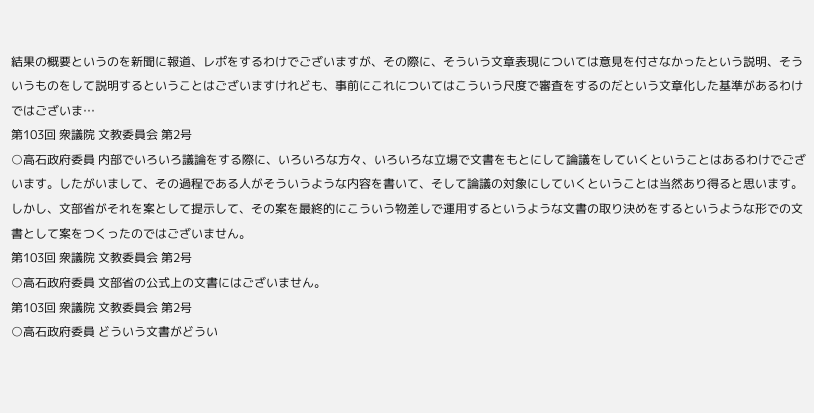結果の概要というのを新聞に報道、レポをするわけでございますが、その際に、そういう文章表現については意見を付さなかったという説明、そういうものをして説明するということはございますけれども、事前にこれについてはこういう尺度で審査をするのだという文章化した基準があるわけではございま…
第103回 衆議院 文教委員会 第2号
○高石政府委員 内部でいろいろ議論をする際に、いろいろな方々、いろいろな立場で文書をもとにして論議をしていくということはあるわけでございます。したがいまして、その過程である人がそういうような内容を書いて、そして論議の対象にしていくということは当然あり得ると思います。しかし、文部省がそれを案として提示して、その案を最終的にこういう物差しで運用するというような文書の取り決めをするというような形での文書として案をつくったのではございません。
第103回 衆議院 文教委員会 第2号
○高石政府委員 文部省の公式上の文書にはございません。
第103回 衆議院 文教委員会 第2号
○高石政府委員 どういう文書がどうい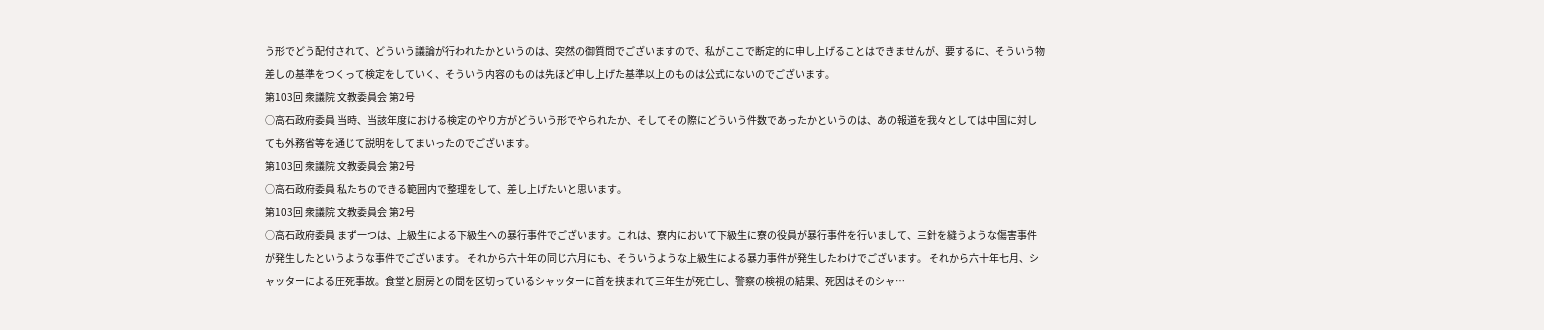う形でどう配付されて、どういう議論が行われたかというのは、突然の御質問でございますので、私がここで断定的に申し上げることはできませんが、要するに、そういう物差しの基準をつくって検定をしていく、そういう内容のものは先ほど申し上げた基準以上のものは公式にないのでございます。
第103回 衆議院 文教委員会 第2号
○高石政府委員 当時、当該年度における検定のやり方がどういう形でやられたか、そしてその際にどういう件数であったかというのは、あの報道を我々としては中国に対しても外務省等を通じて説明をしてまいったのでございます。
第103回 衆議院 文教委員会 第2号
○高石政府委員 私たちのできる範囲内で整理をして、差し上げたいと思います。
第103回 衆議院 文教委員会 第2号
○高石政府委員 まず一つは、上級生による下級生への暴行事件でございます。これは、寮内において下級生に寮の役員が暴行事件を行いまして、三針を縫うような傷害事件が発生したというような事件でございます。 それから六十年の同じ六月にも、そういうような上級生による暴力事件が発生したわけでございます。 それから六十年七月、シャッターによる圧死事故。食堂と厨房との間を区切っているシャッターに首を挟まれて三年生が死亡し、警察の検視の結果、死因はそのシャ…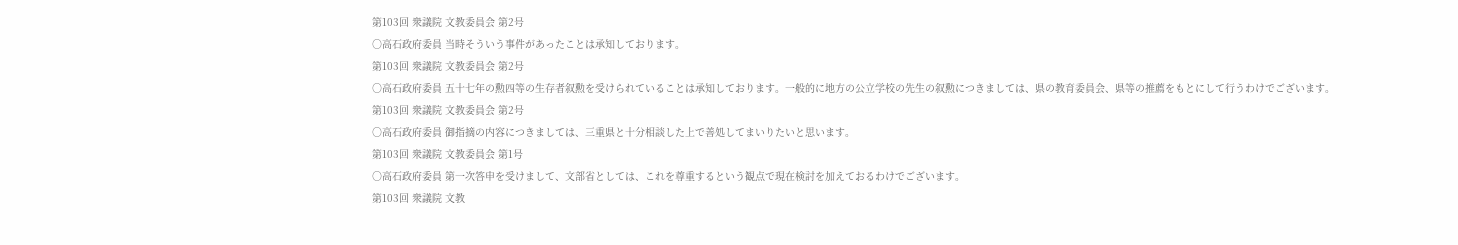第103回 衆議院 文教委員会 第2号
○高石政府委員 当時そういう事件があったことは承知しております。
第103回 衆議院 文教委員会 第2号
○高石政府委員 五十七年の勲四等の生存者叙勲を受けられていることは承知しております。一般的に地方の公立学校の先生の叙勲につきましては、県の教育委員会、県等の推薦をもとにして行うわけでございます。
第103回 衆議院 文教委員会 第2号
○高石政府委員 御指摘の内容につきましては、三重県と十分相談した上で善処してまいりたいと思います。
第103回 衆議院 文教委員会 第1号
○高石政府委員 第一次答申を受けまして、文部省としては、これを尊重するという観点で現在検討を加えておるわけでございます。
第103回 衆議院 文教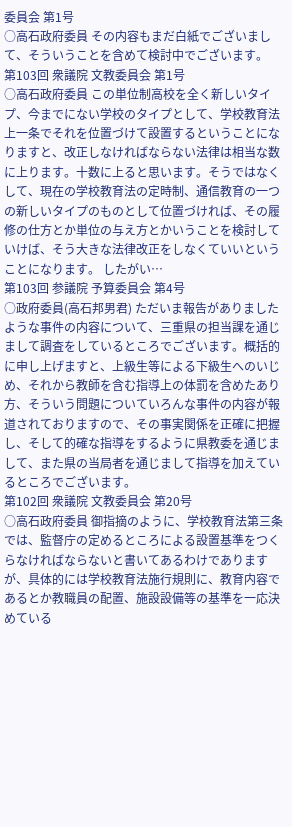委員会 第1号
○高石政府委員 その内容もまだ白紙でございまして、そういうことを含めて検討中でございます。
第103回 衆議院 文教委員会 第1号
○高石政府委員 この単位制高校を全く新しいタイプ、今までにない学校のタイプとして、学校教育法上一条でそれを位置づけて設置するということになりますと、改正しなければならない法律は相当な数に上ります。十数に上ると思います。そうではなくして、現在の学校教育法の定時制、通信教育の一つの新しいタイプのものとして位置づければ、その履修の仕方とか単位の与え方とかいうことを検討していけば、そう大きな法律改正をしなくていいということになります。 したがい…
第103回 参議院 予算委員会 第4号
○政府委員(高石邦男君) ただいま報告がありましたような事件の内容について、三重県の担当課を通じまして調査をしているところでございます。概括的に申し上げますと、上級生等による下級生へのいじめ、それから教師を含む指導上の体罰を含めたあり方、そういう問題についていろんな事件の内容が報道されておりますので、その事実関係を正確に把握し、そして的確な指導をするように県教委を通じまして、また県の当局者を通じまして指導を加えているところでございます。
第102回 衆議院 文教委員会 第20号
○高石政府委員 御指摘のように、学校教育法第三条では、監督庁の定めるところによる設置基準をつくらなければならないと書いてあるわけでありますが、具体的には学校教育法施行規則に、教育内容であるとか教職員の配置、施設設備等の基準を一応決めている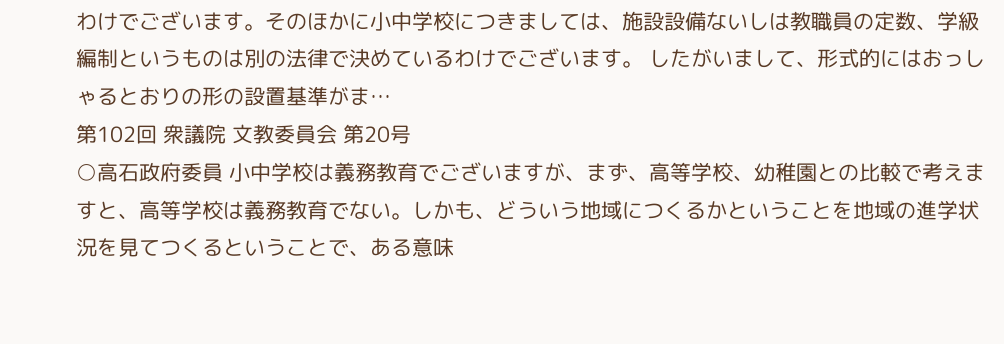わけでございます。そのほかに小中学校につきましては、施設設備ないしは教職員の定数、学級編制というものは別の法律で決めているわけでございます。 したがいまして、形式的にはおっしゃるとおりの形の設置基準がま…
第102回 衆議院 文教委員会 第20号
○高石政府委員 小中学校は義務教育でございますが、まず、高等学校、幼稚園との比較で考えますと、高等学校は義務教育でない。しかも、どういう地域につくるかということを地域の進学状況を見てつくるということで、ある意味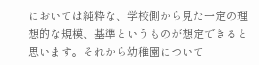においては純粋な、学校側から見た一定の理想的な規模、基準というものが想定できると思います。それから幼稚園について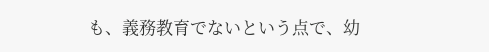も、義務教育でないという点で、幼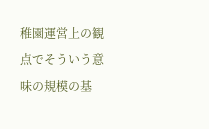稚園運営上の観点でそういう意味の規模の基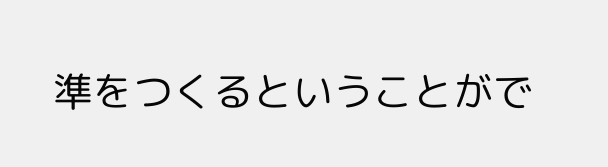準をつくるということがで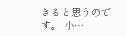きると思うのです。 小…